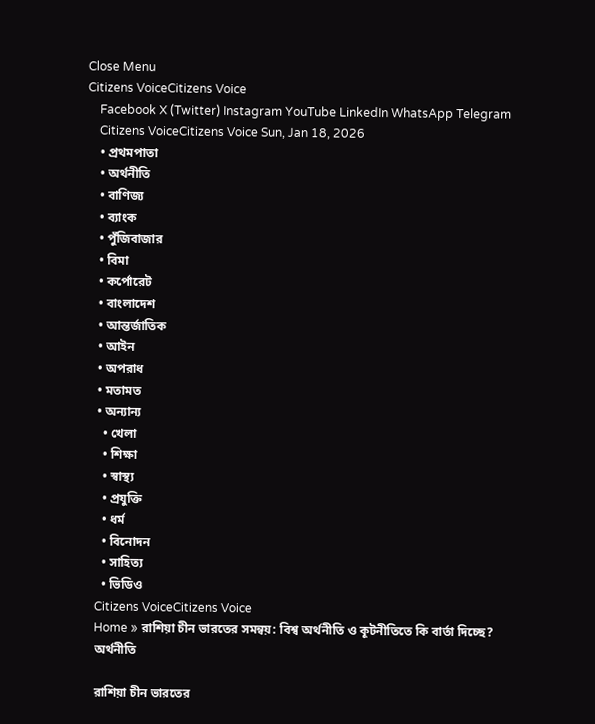Close Menu
Citizens VoiceCitizens Voice
    Facebook X (Twitter) Instagram YouTube LinkedIn WhatsApp Telegram
    Citizens VoiceCitizens Voice Sun, Jan 18, 2026
    • প্রথমপাতা
    • অর্থনীতি
    • বাণিজ্য
    • ব্যাংক
    • পুঁজিবাজার
    • বিমা
    • কর্পোরেট
    • বাংলাদেশ
    • আন্তর্জাতিক
    • আইন
    • অপরাধ
    • মতামত
    • অন্যান্য
      • খেলা
      • শিক্ষা
      • স্বাস্থ্য
      • প্রযুক্তি
      • ধর্ম
      • বিনোদন
      • সাহিত্য
      • ভিডিও
    Citizens VoiceCitizens Voice
    Home » রাশিয়া চীন ভারতের সমন্বয়: বিশ্ব অর্থনীতি ও কূটনীতিতে কি বার্তা দিচ্ছে?
    অর্থনীতি

    রাশিয়া চীন ভারতের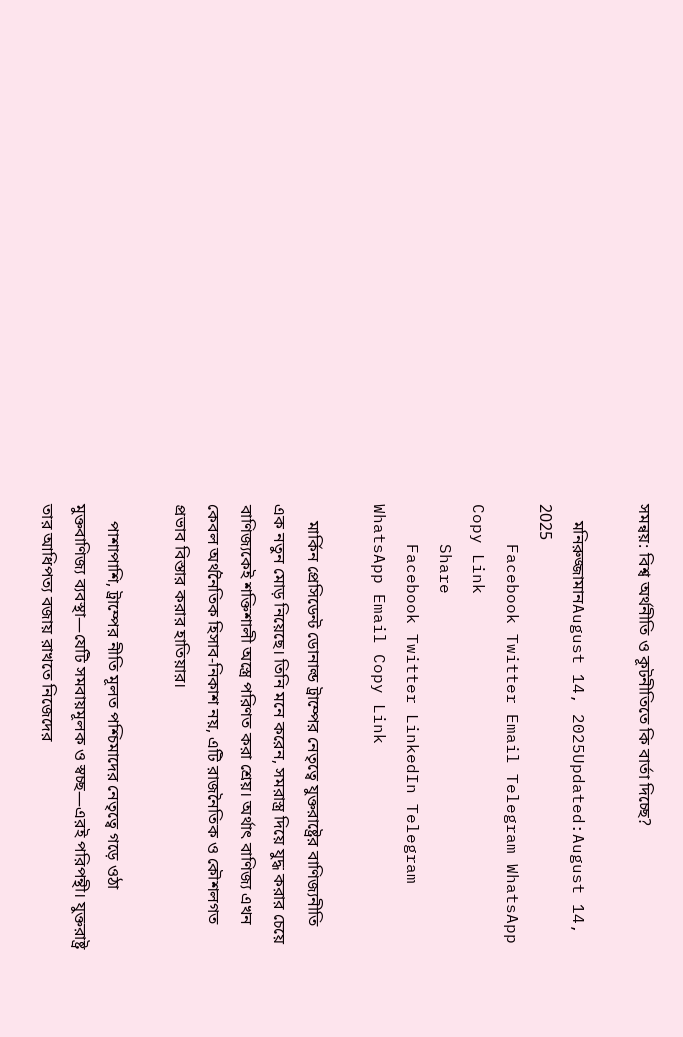সমন্বয়: বিশ্ব অর্থনীতি ও কূটনীতিতে কি বার্তা দিচ্ছে?

    মনিরুজ্জামানAugust 14, 2025Updated:August 14, 2025
    Facebook Twitter Email Telegram WhatsApp Copy Link
    Share
    Facebook Twitter LinkedIn Telegram WhatsApp Email Copy Link

    মার্কিন প্রেসিডেন্ট ডোনাল্ড ট্রাম্পের নেতৃত্বে যুক্তরাষ্ট্রের বাণিজ্যনীতি এক নতুন মোড় নিয়েছে। তিনি মনে করেন, সমরাস্ত্র দিয়ে যুদ্ধ করার চেয়ে বাণিজ্যকেই শক্তিশালী অস্ত্রে পরিণত করা শ্রেয়। অর্থাৎ বাণিজ্য এখন কেবল অর্থনৈতিক হিসাব-নিকাশ নয়, এটি রাজনৈতিক ও কৌশলগত প্রভাব বিস্তার করার হাতিয়ার।

    পাশাপাশি, ট্রাম্পের নীতি মূলত পশ্চিমাদের নেতৃত্বে গড়ে ওঠা মুক্তবাণিজ্য ব্যবস্থা—যেটি সমবায়মূলক ও স্বচ্ছ—এরই পরিপন্থী। যুক্তরাষ্ট্র তার আধিপত্য বজায় রাখতে নিজেদের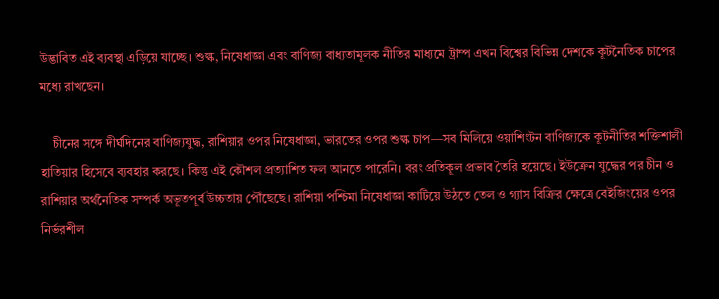উদ্ভাবিত এই ব্যবস্থা এড়িয়ে যাচ্ছে। শুল্ক, নিষেধাজ্ঞা এবং বাণিজ্য বাধ্যতামূলক নীতির মাধ্যমে ট্রাম্প এখন বিশ্বের বিভিন্ন দেশকে কূটনৈতিক চাপের মধ্যে রাখছেন।

    চীনের সঙ্গে দীর্ঘদিনের বাণিজ্যযুদ্ধ, রাশিয়ার ওপর নিষেধাজ্ঞা, ভারতের ওপর শুল্ক চাপ—সব মিলিয়ে ওয়াশিংটন বাণিজ্যকে কূটনীতির শক্তিশালী হাতিয়ার হিসেবে ব্যবহার করছে। কিন্তু এই কৌশল প্রত্যাশিত ফল আনতে পারেনি। বরং প্রতিকূল প্রভাব তৈরি হয়েছে। ইউক্রেন যুদ্ধের পর চীন ও রাশিয়ার অর্থনৈতিক সম্পর্ক অভূতপূর্ব উচ্চতায় পৌঁছেছে। রাশিয়া পশ্চিমা নিষেধাজ্ঞা কাটিয়ে উঠতে তেল ও গ্যাস বিক্রির ক্ষেত্রে বেইজিংয়ের ওপর নির্ভরশীল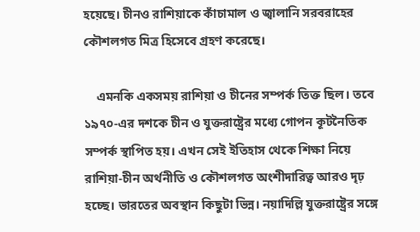হয়েছে। চীনও রাশিয়াকে কাঁচামাল ও জ্বালানি সরবরাহের কৌশলগত মিত্র হিসেবে গ্রহণ করেছে।

    এমনকি একসময় রাশিয়া ও চীনের সম্পর্ক তিক্ত ছিল। তবে ১৯৭০-এর দশকে চীন ও যুক্তরাষ্ট্রের মধ্যে গোপন কূটনৈতিক সম্পর্ক স্থাপিত হয়। এখন সেই ইতিহাস থেকে শিক্ষা নিয়ে রাশিয়া-চীন অর্থনীতি ও কৌশলগত অংশীদারিত্ব আরও দৃঢ় হচ্ছে। ভারতের অবস্থান কিছুটা ভিন্ন। নয়াদিল্লি যুক্তরাষ্ট্রের সঙ্গে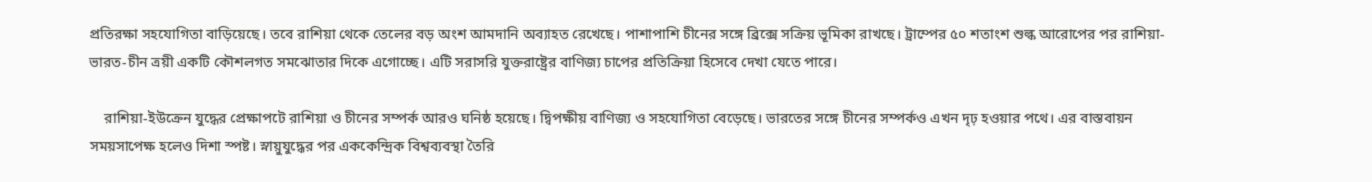প্রতিরক্ষা সহযোগিতা বাড়িয়েছে। তবে রাশিয়া থেকে তেলের বড় অংশ আমদানি অব্যাহত রেখেছে। পাশাপাশি চীনের সঙ্গে ব্রিক্সে সক্রিয় ভূমিকা রাখছে। ট্রাম্পের ৫০ শতাংশ শুল্ক আরোপের পর রাশিয়া-ভারত-চীন ত্রয়ী একটি কৌশলগত সমঝোতার দিকে এগোচ্ছে। এটি সরাসরি যুক্তরাষ্ট্রের বাণিজ্য চাপের প্রতিক্রিয়া হিসেবে দেখা যেতে পারে।

    রাশিয়া-ইউক্রেন যুদ্ধের প্রেক্ষাপটে রাশিয়া ও চীনের সম্পর্ক আরও ঘনিষ্ঠ হয়েছে। দ্বিপক্ষীয় বাণিজ্য ও সহযোগিতা বেড়েছে। ভারতের সঙ্গে চীনের সম্পর্কও এখন দৃঢ় হওয়ার পথে। এর বাস্তবায়ন সময়সাপেক্ষ হলেও দিশা স্পষ্ট। স্নায়ুযুদ্ধের পর এককেন্দ্রিক বিশ্বব্যবস্থা তৈরি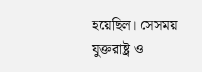হয়েছিল। সেসময় যুক্তরাষ্ট্র ও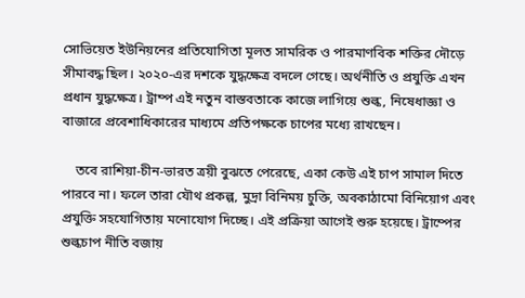সোভিয়েত ইউনিয়নের প্রতিযোগিতা মূলত সামরিক ও পারমাণবিক শক্তির দৌড়ে সীমাবদ্ধ ছিল। ২০২০-এর দশকে যুদ্ধক্ষেত্র বদলে গেছে। অর্থনীতি ও প্রযুক্তি এখন প্রধান যুদ্ধক্ষেত্র। ট্রাম্প এই নতুন বাস্তবতাকে কাজে লাগিয়ে শুল্ক, নিষেধাজ্ঞা ও বাজারে প্রবেশাধিকারের মাধ্যমে প্রতিপক্ষকে চাপের মধ্যে রাখছেন।

    তবে রাশিয়া-চীন-ভারত ত্রয়ী বুঝতে পেরেছে, একা কেউ এই চাপ সামাল দিতে পারবে না। ফলে তারা যৌথ প্রকল্প, মুদ্রা বিনিময় চুক্তি, অবকাঠামো বিনিয়োগ এবং প্রযুক্তি সহযোগিতায় মনোযোগ দিচ্ছে। এই প্রক্রিয়া আগেই শুরু হয়েছে। ট্রাম্পের শুল্কচাপ নীতি বজায়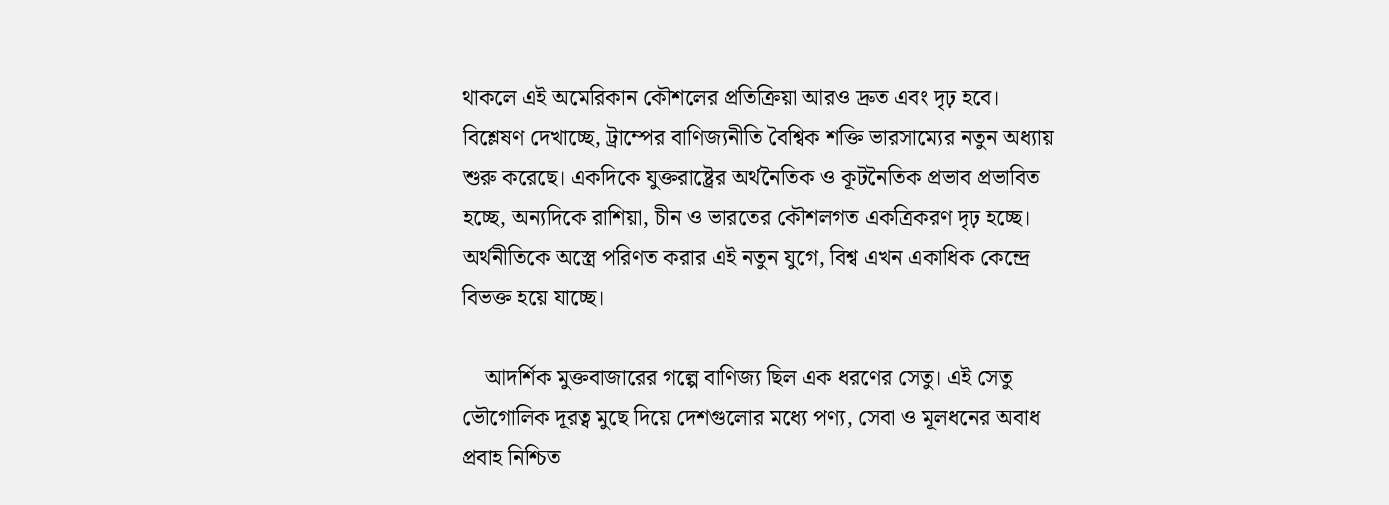থাকলে এই অমেরিকান কৌশলের প্রতিক্রিয়া আরও দ্রুত এবং দৃঢ় হবে। বিশ্লেষণ দেখাচ্ছে, ট্রাম্পের বাণিজ্যনীতি বৈশ্বিক শক্তি ভারসাম্যের নতুন অধ্যায় শুরু করেছে। একদিকে যুক্তরাষ্ট্রের অর্থনৈতিক ও কূটনৈতিক প্রভাব প্রভাবিত হচ্ছে, অন্যদিকে রাশিয়া, চীন ও ভারতের কৌশলগত একত্রিকরণ দৃঢ় হচ্ছে। অর্থনীতিকে অস্ত্রে পরিণত করার এই নতুন যুগে, বিশ্ব এখন একাধিক কেন্দ্রে বিভক্ত হয়ে যাচ্ছে।

    আদর্শিক মুক্তবাজারের গল্পে বাণিজ্য ছিল এক ধরণের সেতু। এই সেতু ভৌগোলিক দূরত্ব মুছে দিয়ে দেশগুলোর মধ্যে পণ্য, সেবা ও মূলধনের অবাধ প্রবাহ নিশ্চিত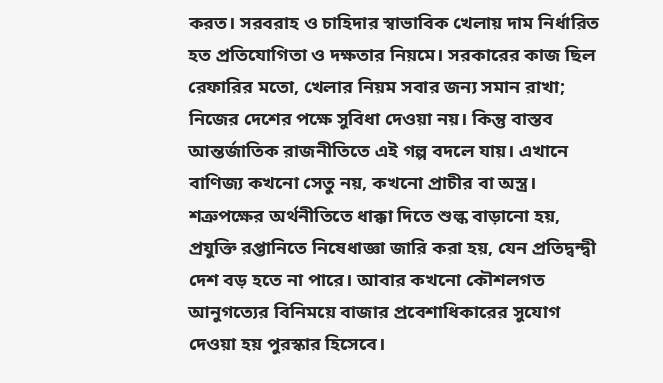করত। সরবরাহ ও চাহিদার স্বাভাবিক খেলায় দাম নির্ধারিত হত প্রতিযোগিতা ও দক্ষতার নিয়মে। সরকারের কাজ ছিল রেফারির মতো, খেলার নিয়ম সবার জন্য সমান রাখা; নিজের দেশের পক্ষে সুবিধা দেওয়া নয়। কিন্তু বাস্তব আন্তর্জাতিক রাজনীতিতে এই গল্প বদলে যায়। এখানে বাণিজ্য কখনো সেতু নয়, কখনো প্রাচীর বা অস্ত্র। শত্রুপক্ষের অর্থনীতিতে ধাক্কা দিতে শুল্ক বাড়ানো হয়, প্রযুক্তি রপ্তানিতে নিষেধাজ্ঞা জারি করা হয়, যেন প্রতিদ্বন্দ্বী দেশ বড় হতে না পারে। আবার কখনো কৌশলগত আনুগত্যের বিনিময়ে বাজার প্রবেশাধিকারের সুযোগ দেওয়া হয় পুরস্কার হিসেবে।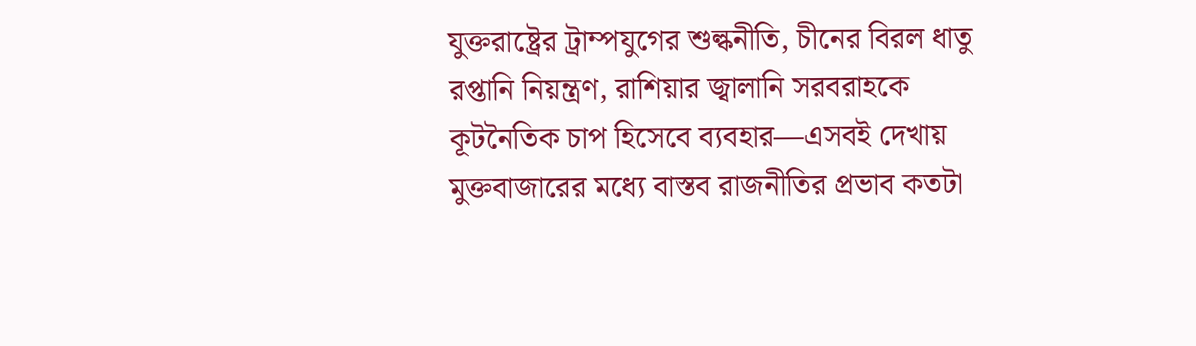যুক্তরাষ্ট্রের ট্রাম্পযুগের শুল্কনীতি, চীনের বিরল ধাতু রপ্তানি নিয়ন্ত্রণ, রাশিয়ার জ্বালানি সরবরাহকে কূটনৈতিক চাপ হিসেবে ব্যবহার—এসবই দেখায় মুক্তবাজারের মধ্যে বাস্তব রাজনীতির প্রভাব কতটা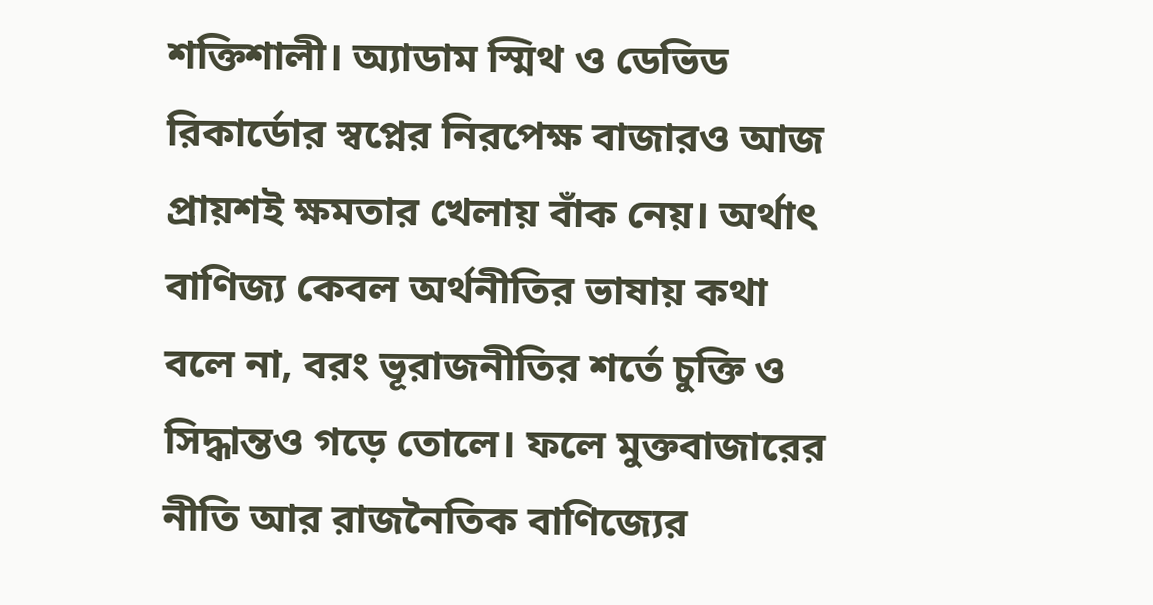শক্তিশালী। অ্যাডাম স্মিথ ও ডেভিড রিকার্ডোর স্বপ্নের নিরপেক্ষ বাজারও আজ প্রায়শই ক্ষমতার খেলায় বাঁক নেয়। অর্থাৎ বাণিজ্য কেবল অর্থনীতির ভাষায় কথা বলে না, বরং ভূরাজনীতির শর্তে চুক্তি ও সিদ্ধান্তও গড়ে তোলে। ফলে মুক্তবাজারের নীতি আর রাজনৈতিক বাণিজ্যের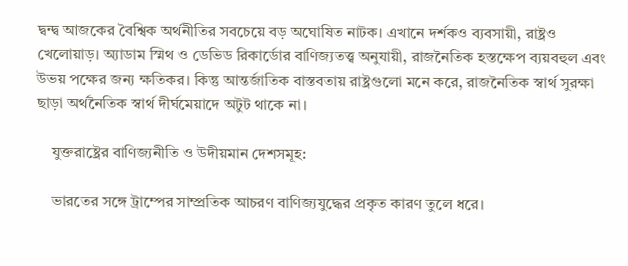দ্বন্দ্ব আজকের বৈশ্বিক অর্থনীতির সবচেয়ে বড় অঘোষিত নাটক। এখানে দর্শকও ব্যবসায়ী, রাষ্ট্রও খেলোয়াড়। অ্যাডাম স্মিথ ও ডেভিড রিকার্ডোর বাণিজ্যতত্ত্ব অনুযায়ী, রাজনৈতিক হস্তক্ষেপ ব্যয়বহুল এবং উভয় পক্ষের জন্য ক্ষতিকর। কিন্তু আন্তর্জাতিক বাস্তবতায় রাষ্ট্রগুলো মনে করে, রাজনৈতিক স্বার্থ সুরক্ষা ছাড়া অর্থনৈতিক স্বার্থ দীর্ঘমেয়াদে অটুট থাকে না।

    যুক্তরাষ্ট্রের বাণিজ্যনীতি ও উদীয়মান দেশসমূহ:

    ভারতের সঙ্গে ট্রাম্পের সাম্প্রতিক আচরণ বাণিজ্যযুদ্ধের প্রকৃত কারণ তুলে ধরে।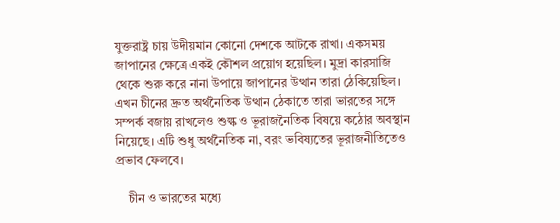যুক্তরাষ্ট্র চায় উদীয়মান কোনো দেশকে আটকে রাখা। একসময় জাপানের ক্ষেত্রে একই কৌশল প্রয়োগ হয়েছিল। মুদ্রা কারসাজি থেকে শুরু করে নানা উপায়ে জাপানের উত্থান তারা ঠেকিয়েছিল। এখন চীনের দ্রুত অর্থনৈতিক উত্থান ঠেকাতে তারা ভারতের সঙ্গে সম্পর্ক বজায় রাখলেও শুল্ক ও ভূরাজনৈতিক বিষয়ে কঠোর অবস্থান নিয়েছে। এটি শুধু অর্থনৈতিক না, বরং ভবিষ্যতের ভূরাজনীতিতেও প্রভাব ফেলবে।

    চীন ও ভারতের মধ্যে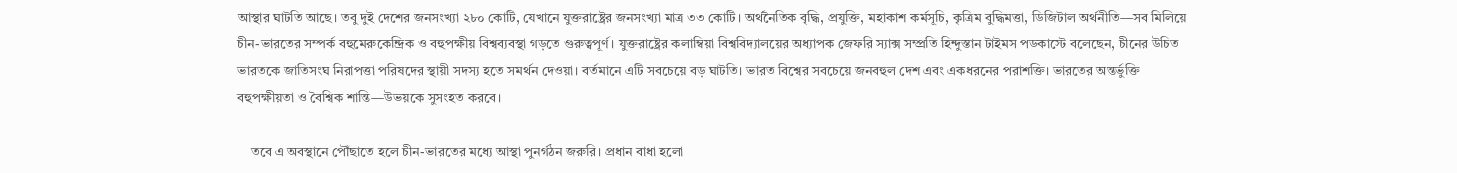আস্থার ঘাটতি আছে। তবু দুই দেশের জনসংখ্যা ২৮০ কোটি, যেখানে যুক্তরাষ্ট্রের জনসংখ্যা মাত্র ৩৩ কোটি। অর্থনৈতিক বৃদ্ধি, প্রযুক্তি, মহাকাশ কর্মসূচি, কৃত্রিম বুদ্ধিমত্তা, ডিজিটাল অর্থনীতি—সব মিলিয়ে চীন-ভারতের সম্পর্ক বহুমেরুকেন্দ্রিক ও বহুপক্ষীয় বিশ্বব্যবস্থা গড়তে গুরুত্বপূর্ণ। যুক্তরাষ্ট্রের কলাম্বিয়া বিশ্ববিদ্যালয়ের অধ্যাপক জেফরি স্যাক্স সম্প্রতি হিন্দুস্তান টাইমস পডকাস্টে বলেছেন, চীনের উচিত ভারতকে জাতিসংঘ নিরাপত্তা পরিষদের স্থায়ী সদস্য হতে সমর্থন দেওয়া। বর্তমানে এটি সবচেয়ে বড় ঘাটতি। ভারত বিশ্বের সবচেয়ে জনবহুল দেশ এবং একধরনের পরাশক্তি। ভারতের অন্তর্ভুক্তি বহুপক্ষীয়তা ও বৈশ্বিক শান্তি—উভয়কে সুসংহত করবে।

    তবে এ অবস্থানে পৌঁছাতে হলে চীন-ভারতের মধ্যে আস্থা পুনর্গঠন জরুরি। প্রধান বাধা হলো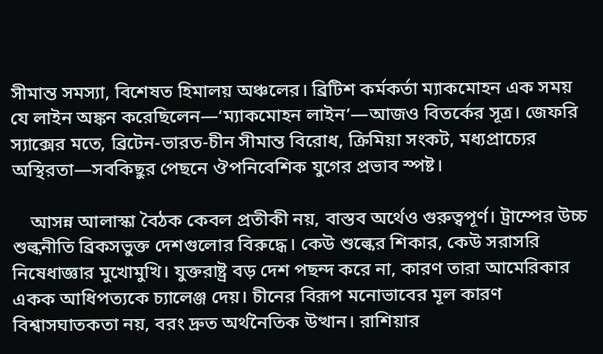সীমান্ত সমস্যা, বিশেষত হিমালয় অঞ্চলের। ব্রিটিশ কর্মকর্তা ম্যাকমোহন এক সময় যে লাইন অঙ্কন করেছিলেন—‘ম্যাকমোহন লাইন’—আজও বিতর্কের সূত্র। জেফরি স্যাক্সের মতে, ব্রিটেন-ভারত-চীন সীমান্ত বিরোধ, ক্রিমিয়া সংকট, মধ্যপ্রাচ্যের অস্থিরতা—সবকিছুর পেছনে ঔপনিবেশিক যুগের প্রভাব স্পষ্ট।

    আসন্ন আলাস্কা বৈঠক কেবল প্রতীকী নয়, বাস্তব অর্থেও গুরুত্বপূর্ণ। ট্রাম্পের উচ্চ শুল্কনীতি ব্রিকসভুক্ত দেশগুলোর বিরুদ্ধে। কেউ শুল্কের শিকার, কেউ সরাসরি নিষেধাজ্ঞার মুখোমুখি। যুক্তরাষ্ট্র বড় দেশ পছন্দ করে না, কারণ তারা আমেরিকার একক আধিপত্যকে চ্যালেঞ্জ দেয়। চীনের বিরূপ মনোভাবের মূল কারণ বিশ্বাসঘাতকতা নয়, বরং দ্রুত অর্থনৈতিক উত্থান। রাশিয়ার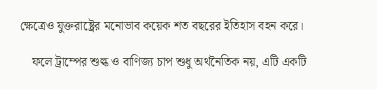ক্ষেত্রেও যুক্তরাষ্ট্রের মনোভাব কয়েক শত বছরের ইতিহাস বহন করে।

    ফলে ট্রাম্পের শুল্ক ও বাণিজ্য চাপ শুধু অর্থনৈতিক নয়, এটি একটি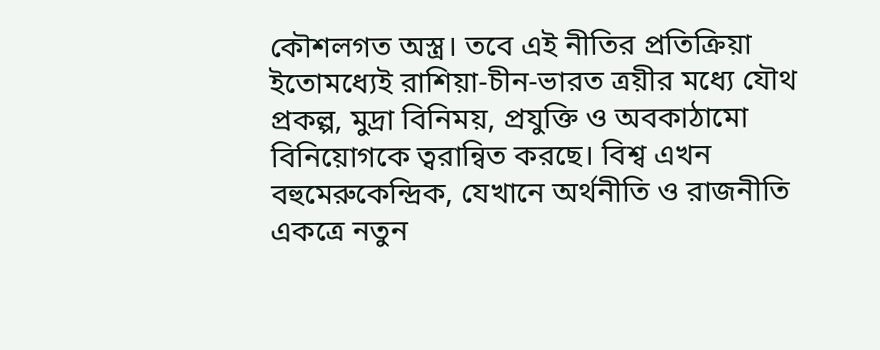কৌশলগত অস্ত্র। তবে এই নীতির প্রতিক্রিয়া ইতোমধ্যেই রাশিয়া-চীন-ভারত ত্রয়ীর মধ্যে যৌথ প্রকল্প, মুদ্রা বিনিময়, প্রযুক্তি ও অবকাঠামো বিনিয়োগকে ত্বরান্বিত করছে। বিশ্ব এখন বহুমেরুকেন্দ্রিক, যেখানে অর্থনীতি ও রাজনীতি একত্রে নতুন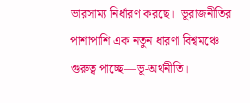ভারসাম্য নির্ধারণ করছে।  ভূরাজনীতির পাশাপাশি এক নতুন ধারণা বিশ্বমঞ্চে গুরুত্ব পাচ্ছে—ভূ-অর্থনীতি।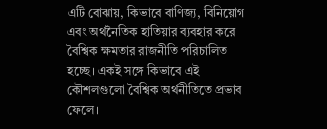এটি বোঝায়, কিভাবে বাণিজ্য, বিনিয়োগ এবং অর্থনৈতিক হাতিয়ার ব্যবহার করে বৈশ্বিক ক্ষমতার রাজনীতি পরিচালিত হচ্ছে। একই সঙ্গে কিভাবে এই কৌশলগুলো বৈশ্বিক অর্থনীতিতে প্রভাব ফেলে।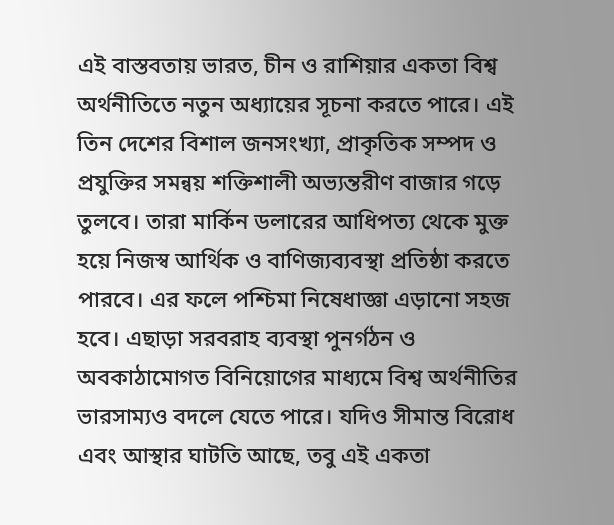এই বাস্তবতায় ভারত, চীন ও রাশিয়ার একতা বিশ্ব অর্থনীতিতে নতুন অধ্যায়ের সূচনা করতে পারে। এই তিন দেশের বিশাল জনসংখ্যা, প্রাকৃতিক সম্পদ ও প্রযুক্তির সমন্বয় শক্তিশালী অভ্যন্তরীণ বাজার গড়ে তুলবে। তারা মার্কিন ডলারের আধিপত্য থেকে মুক্ত হয়ে নিজস্ব আর্থিক ও বাণিজ্যব্যবস্থা প্রতিষ্ঠা করতে পারবে। এর ফলে পশ্চিমা নিষেধাজ্ঞা এড়ানো সহজ হবে। এছাড়া সরবরাহ ব্যবস্থা পুনর্গঠন ও অবকাঠামোগত বিনিয়োগের মাধ্যমে বিশ্ব অর্থনীতির ভারসাম্যও বদলে যেতে পারে। যদিও সীমান্ত বিরোধ এবং আস্থার ঘাটতি আছে, তবু এই একতা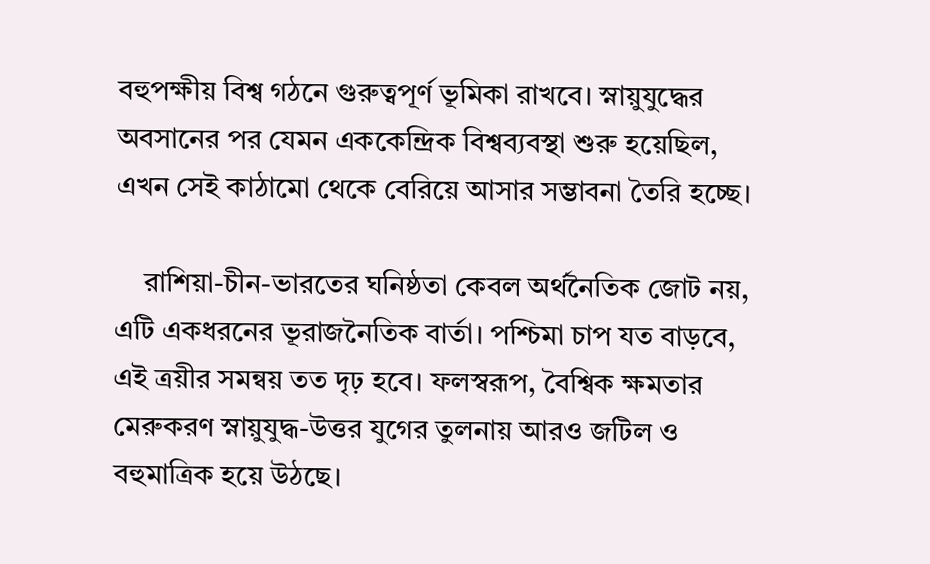বহুপক্ষীয় বিশ্ব গঠনে গুরুত্বপূর্ণ ভূমিকা রাখবে। স্নায়ুযুদ্ধের অবসানের পর যেমন এককেন্দ্রিক বিশ্বব্যবস্থা শুরু হয়েছিল, এখন সেই কাঠামো থেকে বেরিয়ে আসার সম্ভাবনা তৈরি হচ্ছে।

    রাশিয়া-চীন-ভারতের ঘনিষ্ঠতা কেবল অর্থনৈতিক জোট নয়, এটি একধরনের ভূরাজনৈতিক বার্তা। পশ্চিমা চাপ যত বাড়বে, এই ত্রয়ীর সমন্বয় তত দৃঢ় হবে। ফলস্বরূপ, বৈশ্বিক ক্ষমতার মেরুকরণ স্নায়ুযুদ্ধ-উত্তর যুগের তুলনায় আরও জটিল ও বহুমাত্রিক হয়ে উঠছে।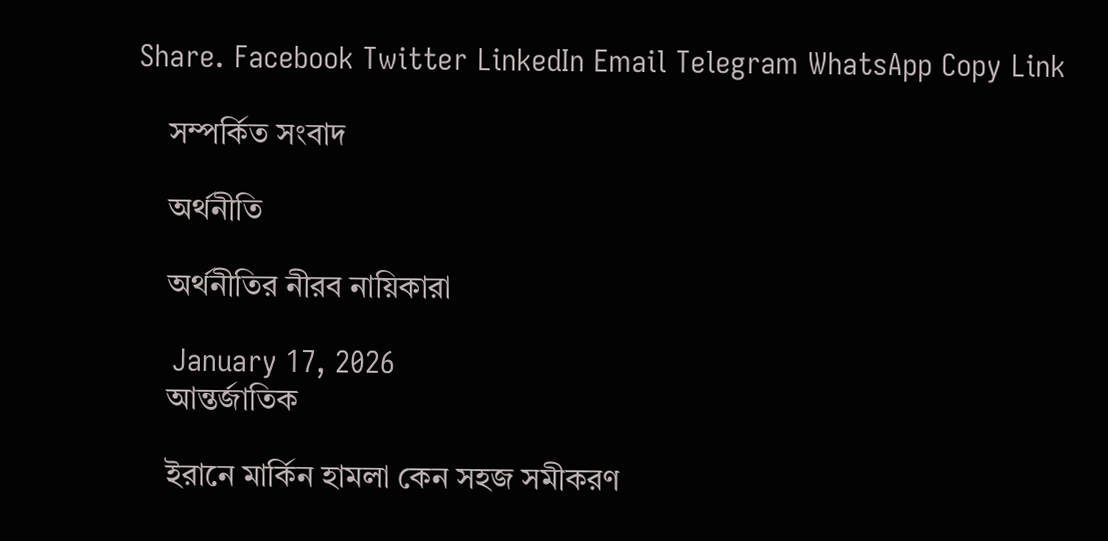Share. Facebook Twitter LinkedIn Email Telegram WhatsApp Copy Link

    সম্পর্কিত সংবাদ

    অর্থনীতি

    অর্থনীতির নীরব নায়িকারা

    January 17, 2026
    আন্তর্জাতিক

    ইরানে মার্কিন হামলা কেন সহজ সমীকরণ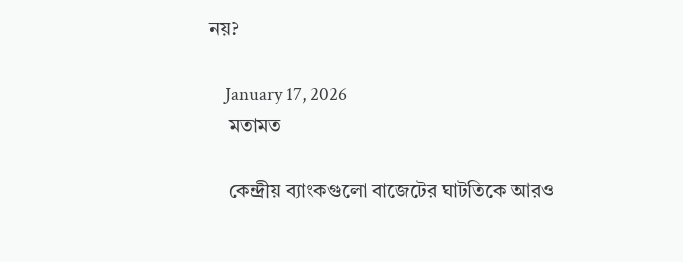নয়?

    January 17, 2026
    মতামত

    কেন্দ্রীয় ব্যাংকগুলো বাজেটের ঘাটতিকে আরও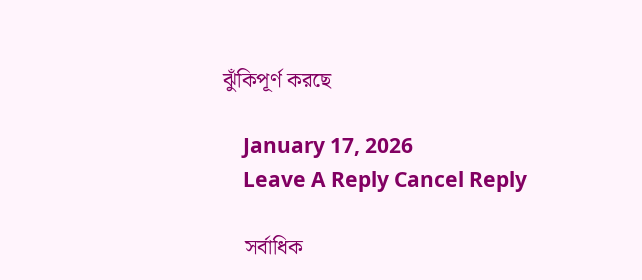ঝুঁকিপূর্ণ করছে

    January 17, 2026
    Leave A Reply Cancel Reply

    সর্বাধিক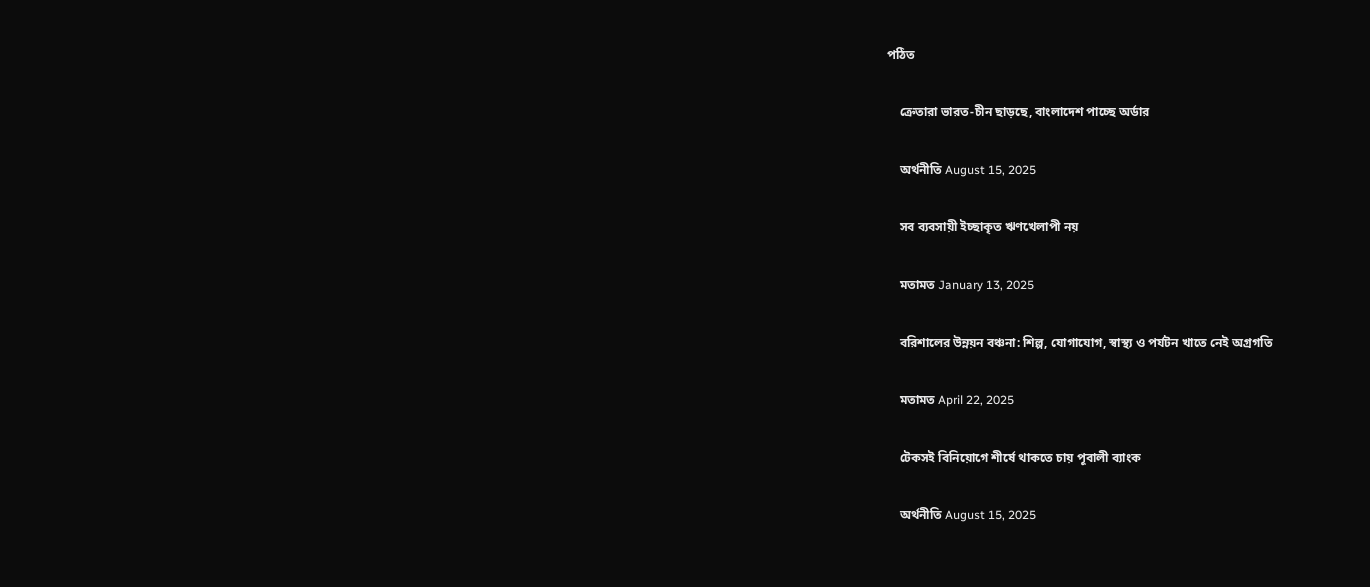পঠিত

    ক্রেতারা ভারত-চীন ছাড়ছে, বাংলাদেশ পাচ্ছে অর্ডার

    অর্থনীতি August 15, 2025

    সব ব্যবসায়ী ইচ্ছাকৃত ঋণখেলাপী নয়

    মতামত January 13, 2025

    বরিশালের উন্নয়ন বঞ্চনা: শিল্প, যোগাযোগ, স্বাস্থ্য ও পর্যটন খাতে নেই অগ্রগতি

    মতামত April 22, 2025

    টেকসই বিনিয়োগে শীর্ষে থাকতে চায় পূবালী ব্যাংক

    অর্থনীতি August 15, 2025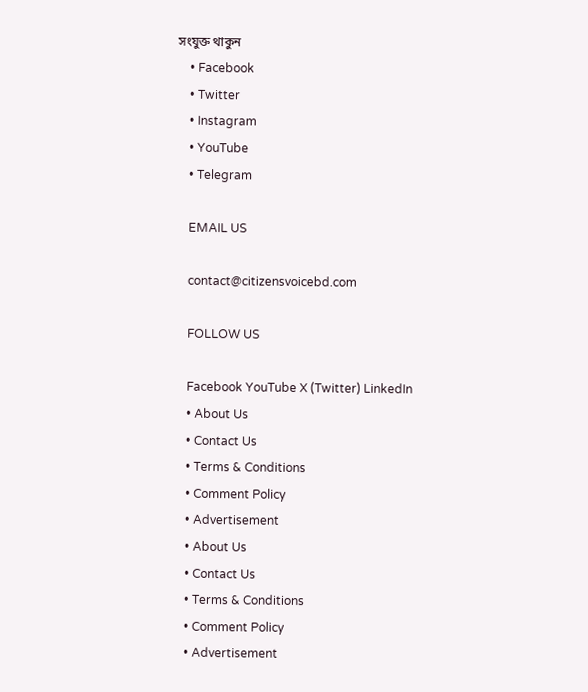সংযুক্ত থাকুন
    • Facebook
    • Twitter
    • Instagram
    • YouTube
    • Telegram

    EMAIL US

    contact@citizensvoicebd.com

    FOLLOW US

    Facebook YouTube X (Twitter) LinkedIn
    • About Us
    • Contact Us
    • Terms & Conditions
    • Comment Policy
    • Advertisement
    • About Us
    • Contact Us
    • Terms & Conditions
    • Comment Policy
    • Advertisement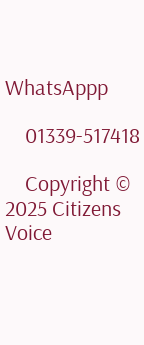WhatsAppp

    01339-517418

    Copyright © 2025 Citizens Voice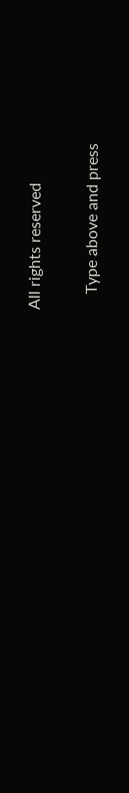All rights reserved

    Type above and press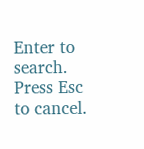Enter to search. Press Esc to cancel.